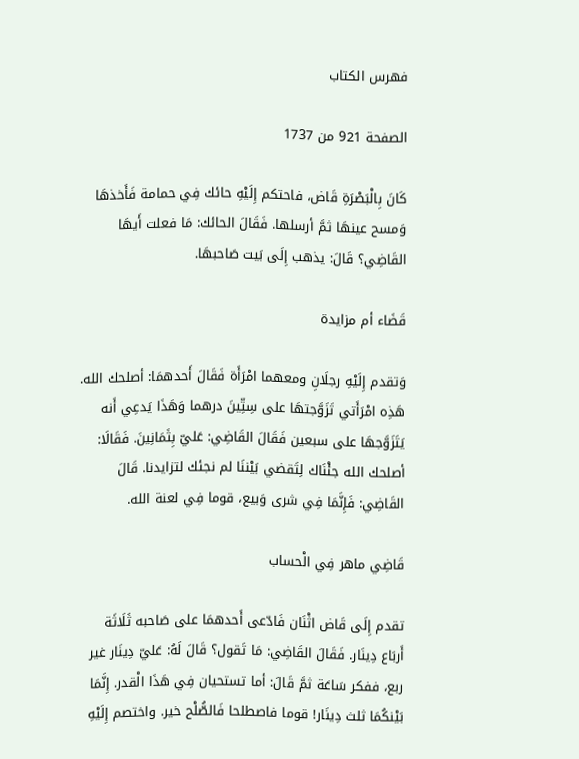فهرس الكتاب

الصفحة 921 من 1737

كَانَ بِالْبَصْرَةِ قَاض، فاحتكم إِلَيْهِ حائك فِي حمامة فَأَخذهَا وَمسح عينهَا ثمَّ أرسلها. فَقَالَ الحائك: مَا فعلت أَيهَا القَاضِي؟ قَالَ: يذهب إِلَى بَيت صَاحبهَا.

قَضَاء أم مزايدة

وَتقدم إِلَيْهِ رجلَانِ ومعهما امْرَأَة فَقَالَ أَحدهمَا: أصلحك الله. هَذِه امْرَأَتي تَزَوَّجتهَا على سِتِّينَ درهما وَهَذَا يَدعِي أَنه يَتَزَوَّجهَا على سبعين فَقَالَ القَاضِي: عَليّ بِثَمَانِينَ. فَقَالَا: أصلحك الله جئْنَاك لِتَقضي بَيْننَا لم نجئك لتزايدنا. قَالَ القَاضِي: فَإِنَّمَا فِي شرى وَبيع، قوما فِي لعنة الله.

قَاضِي ماهر فِي الْحساب

تقدم إِلَى قَاض اثْنَان فَادّعى أَحدهمَا على صَاحبه ثَلَاثَة أَربَاع دِينَار. فَقَالَ القَاضِي: مَا تَقول؟ قَالَ لَهُ: عَليّ دِينَار غير ربع، ففكر سَاعَة ثمَّ قَالَ: أما تستحيان فِي هَذَا الْقدر. إِنَّمَا بَيْنكُمَا ثلث دِينَار! قوما فاصطلحا فَالصُّلْح خير. واختصم إِلَيْهِ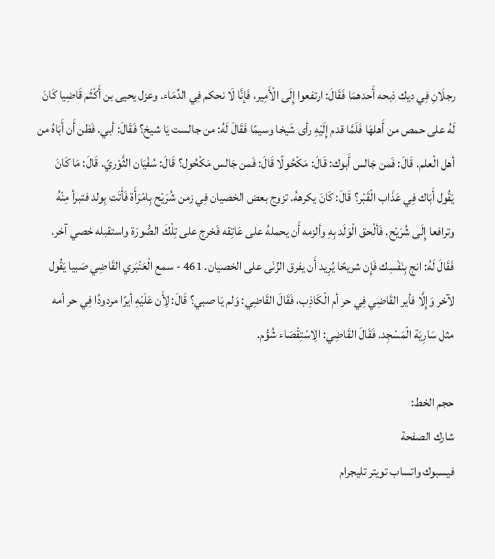رجلَانِ فِي ديك ذبحه أَحدهمَا فَقَالَ: ارتفعوا إِلَى الْأَمِير، فَإنَّا لَا نحكم فِي الدِّمَاء. وعزل يحيى بن أَكْثَم قَاضِيا كَانَ لَهُ على حمص من أَهلهَا فَلَمَّا قدم إِلَيْهِ رأى شَيخا وسيمًا فَقَالَ لَهُ: من جالست يَا شيخ؟ فَقَالَ: أبي. فَظن أَن أَبَاهُ من أهل الْعلم. قَالَ: فَمن جَالس أَبوك: قَالَ: مَكْحُولًا قَالَ: فَمن جَالس مَكْحُول؟ قَالَ: سُفْيَان الثَّوْريّ. قَالَ: مَا كَانَ يَقُول أَبَاك فِي عَذَاب الْقَبْر؟ قَالَ: كَانَ يكرههُ. تزوج بعض الخصيان فِي زمن شُرَيْح بِامْرَأَة فَأَتَت بِولد فتبرأ مِنْهُ وترافعا إِلَى شُرَيْح. فَألْحق الْوَلَد بِهِ وألزمه أَن يحملهُ على عَاتِقه فَخرج على تِلْكَ الصُّورَة واستقبله خصي آخر. فَقَالَ لَهُ: انج بِنَفْسِك فَإِن شريحًا يُرِيد أَن يفرق الزِّنَى على الخصيان. 461 - سمع الْعَنْبَري القَاضِي صَبيا يَقُول لآخر وَإِلَّا فأير القَاضِي فِي حر أم الْكَاذِب، فَقَالَ القَاضِي: وَلم يَا صبي؟ قَالَ: لِأَن عَلَيْهِ أيرًا مردودًا فِي حر أمه مثل سَارِيَة الْمَسْجِد. فَقَالَ القَاضِي: الِاسْتِقْصَاء شُؤْم.

حجم الخط:
شارك الصفحة
فيسبوك واتساب تويتر تليجرام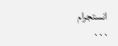انستجرام
. . .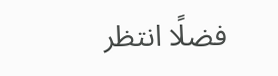فضلًا انتظر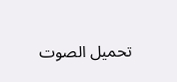تحميل الصوت